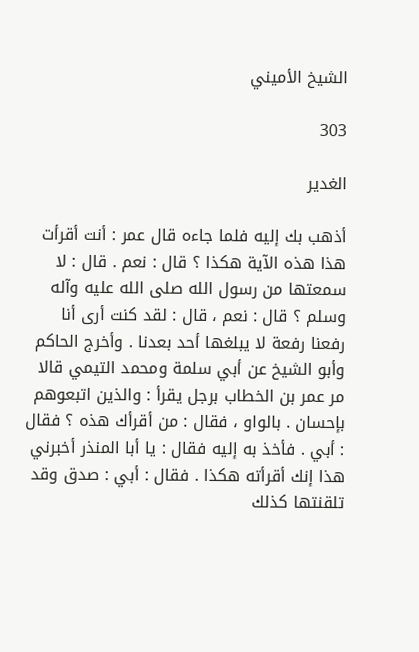الشيخ الأميني

303

الغدير

أذهب بك إليه فلما جاءه قال عمر : أنت أقرأت هذا هذه الآية هكذا ؟ قال : نعم . قال : لا سمعتها من رسول الله صلى الله عليه وآله وسلم ؟ قال : نعم ، قال : لقد كنت أرى أنا رفعنا رفعة لا يبلغها أحد بعدنا . وأخرج الحاكم وأبو الشيخ عن أبي سلمة ومحمد التيمي قالا مر عمر بن الخطاب برجل يقرأ : والذين اتبعوهم بإحسان . بالواو ، فقال : من أقرأك هذه ؟ فقال : أبي . فأخذ به إليه فقال : يا أبا المنذر أخبرني هذا إنك أقرأته هكذا . فقال : أبي : صدق وقد تلقنتها كذلك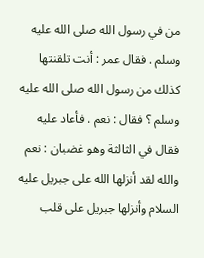من في رسول الله صلى الله عليه وسلم . فقال عمر : أنت تلقنتها كذلك من رسول الله صلى الله عليه وسلم ؟ فقال : نعم . فأعاد عليه فقال في الثالثة وهو غضبان : نعم والله لقد أنزلها الله على جبريل عليه السلام وأنزلها جبريل على قلب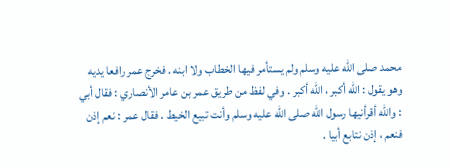محمد صلى الله عليه وسلم ولم يستأمر فيها الخطاب ولا ابنه . فخرج عمر رافعا يديه وهو يقول : الله أكبر ، الله أكبر . وفي لفظ من طريق عمر بن عامر الأنصاري : فقال أبي : والله أقرأنيها رسول الله صلى الله عليه وسلم وأنت تبيع الخيط . فقال عمر : نعم إذن فنعم ، إذن نتابع أبيا .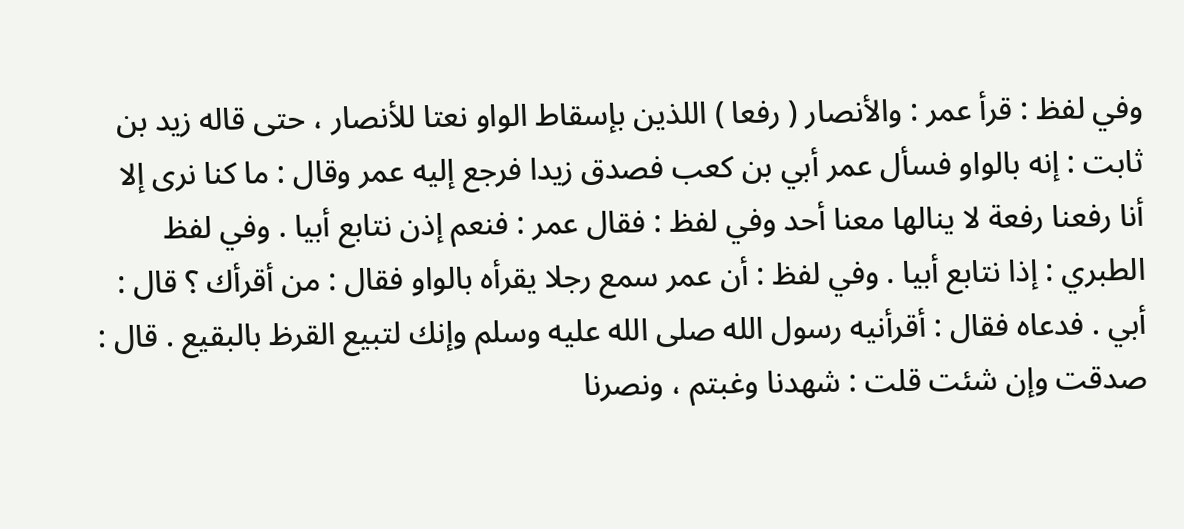وفي لفظ : قرأ عمر : والأنصار ( رفعا ) اللذين بإسقاط الواو نعتا للأنصار ، حتى قاله زيد بن ثابت : إنه بالواو فسأل عمر أبي بن كعب فصدق زيدا فرجع إليه عمر وقال : ما كنا نرى إلا أنا رفعنا رفعة لا ينالها معنا أحد وفي لفظ : فقال عمر : فنعم إذن نتابع أبيا . وفي لفظ الطبري : إذا نتابع أبيا . وفي لفظ : أن عمر سمع رجلا يقرأه بالواو فقال : من أقرأك ؟ قال : أبي . فدعاه فقال : أقرأنيه رسول الله صلى الله عليه وسلم وإنك لتبيع القرظ بالبقيع . قال : صدقت وإن شئت قلت : شهدنا وغبتم ، ونصرنا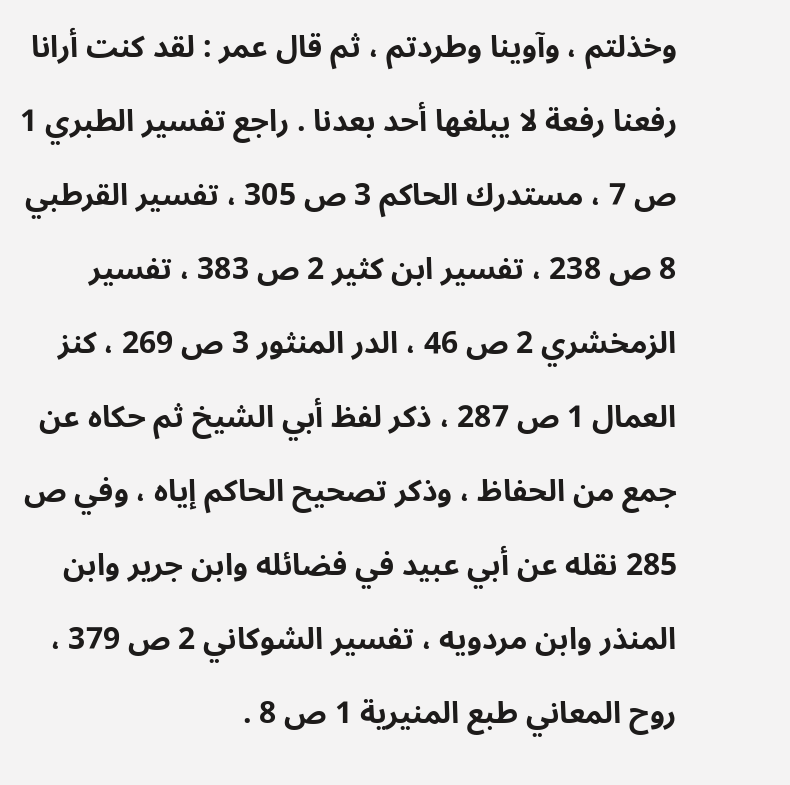وخذلتم ، وآوينا وطردتم ، ثم قال عمر : لقد كنت أرانا رفعنا رفعة لا يبلغها أحد بعدنا . راجع تفسير الطبري 1 ص 7 ، مستدرك الحاكم 3 ص 305 ، تفسير القرطبي 8 ص 238 ، تفسير ابن كثير 2 ص 383 ، تفسير الزمخشري 2 ص 46 ، الدر المنثور 3 ص 269 ، كنز العمال 1 ص 287 ، ذكر لفظ أبي الشيخ ثم حكاه عن جمع من الحفاظ ، وذكر تصحيح الحاكم إياه ، وفي ص 285 نقله عن أبي عبيد في فضائله وابن جرير وابن المنذر وابن مردويه ، تفسير الشوكاني 2 ص 379 ، روح المعاني طبع المنيرية 1 ص 8 .